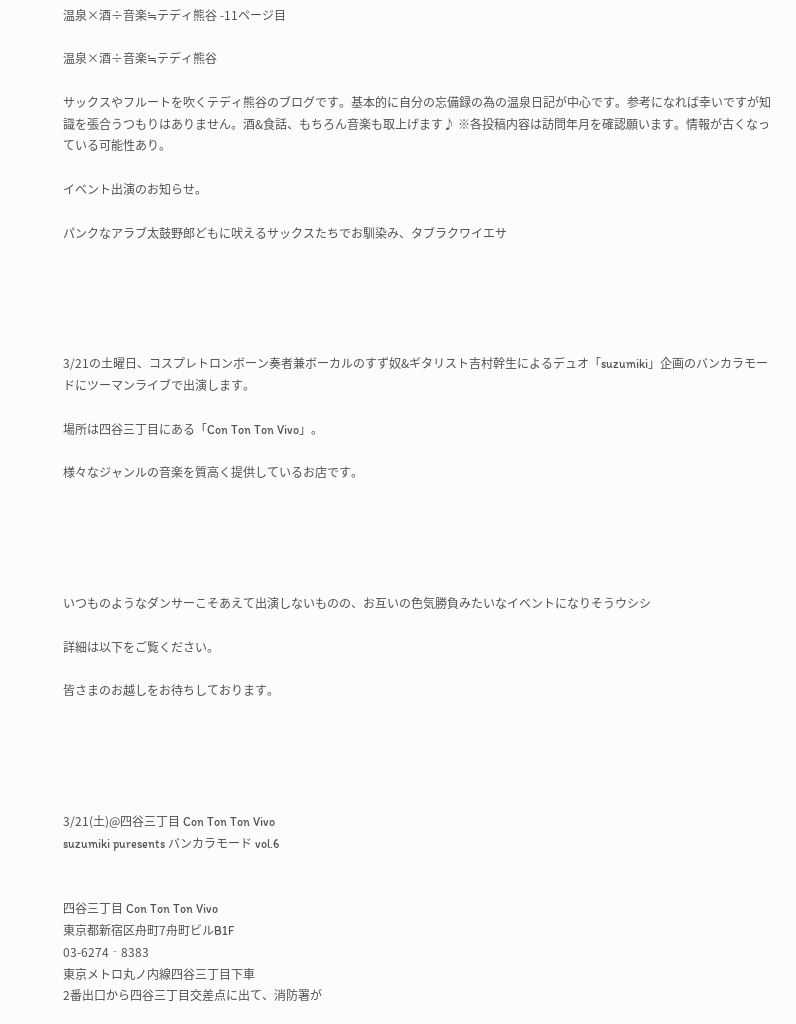温泉×酒÷音楽≒テディ熊谷 -11ページ目

温泉×酒÷音楽≒テディ熊谷

サックスやフルートを吹くテディ熊谷のブログです。基本的に自分の忘備録の為の温泉日記が中心です。参考になれば幸いですが知識を張合うつもりはありません。酒&食話、もちろん音楽も取上げます♪ ※各投稿内容は訪問年月を確認願います。情報が古くなっている可能性あり。

イベント出演のお知らせ。

パンクなアラブ太鼓野郎どもに吠えるサックスたちでお馴染み、タブラクワイエサ





3/21の土曜日、コスプレトロンボーン奏者兼ボーカルのすず奴&ギタリスト吉村幹生によるデュオ「suzumiki」企画のバンカラモードにツーマンライブで出演します。

場所は四谷三丁目にある「Con Ton Ton Vivo」。

様々なジャンルの音楽を質高く提供しているお店です。





いつものようなダンサーこそあえて出演しないものの、お互いの色気勝負みたいなイベントになりそうウシシ

詳細は以下をご覧ください。

皆さまのお越しをお待ちしております。





3/21(土)@四谷三丁目 Con Ton Ton Vivo
suzumiki puresents バンカラモード vol.6


四谷三丁目 Con Ton Ton Vivo
東京都新宿区舟町7舟町ビルB1F
03-6274‐8383
東京メトロ丸ノ内線四谷三丁目下車
2番出口から四谷三丁目交差点に出て、消防署が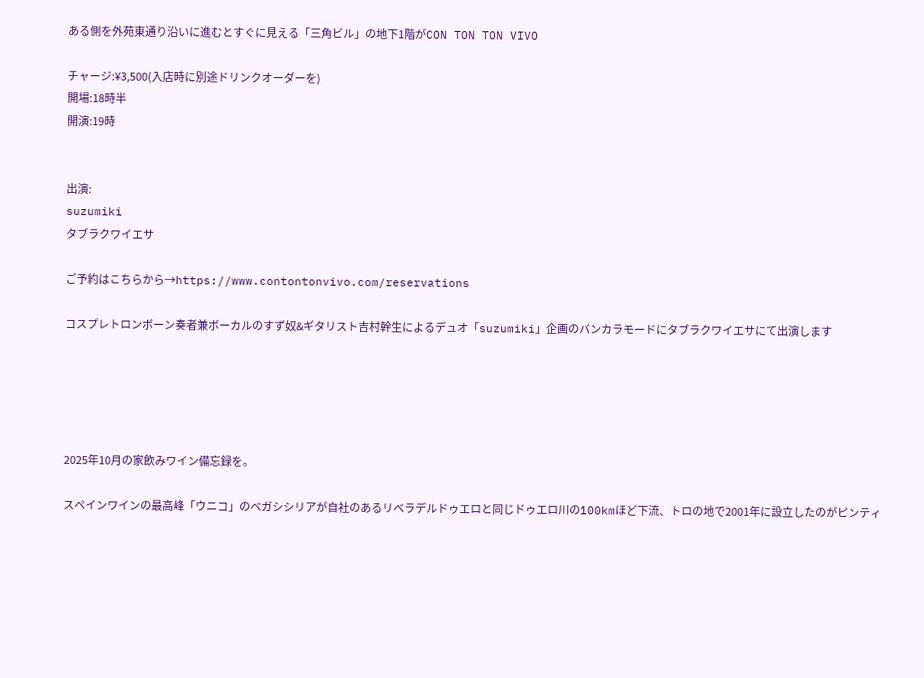ある側を外苑東通り沿いに進むとすぐに見える「三角ビル」の地下1階がCON TON TON VIVO

チャージ:¥3,500(入店時に別途ドリンクオーダーを)
開場:18時半
開演:19時


出演:
suzumiki
タブラクワイエサ

ご予約はこちらから→https://www.contontonvivo.com/reservations

コスプレトロンボーン奏者兼ボーカルのすず奴&ギタリスト吉村幹生によるデュオ「suzumiki」企画のバンカラモードにタブラクワイエサにて出演します





2025年10月の家飲みワイン備忘録を。

スペインワインの最高峰「ウニコ」のベガシシリアが自社のあるリベラデルドゥエロと同じドゥエロ川の100kmほど下流、トロの地で2001年に設立したのがピンティ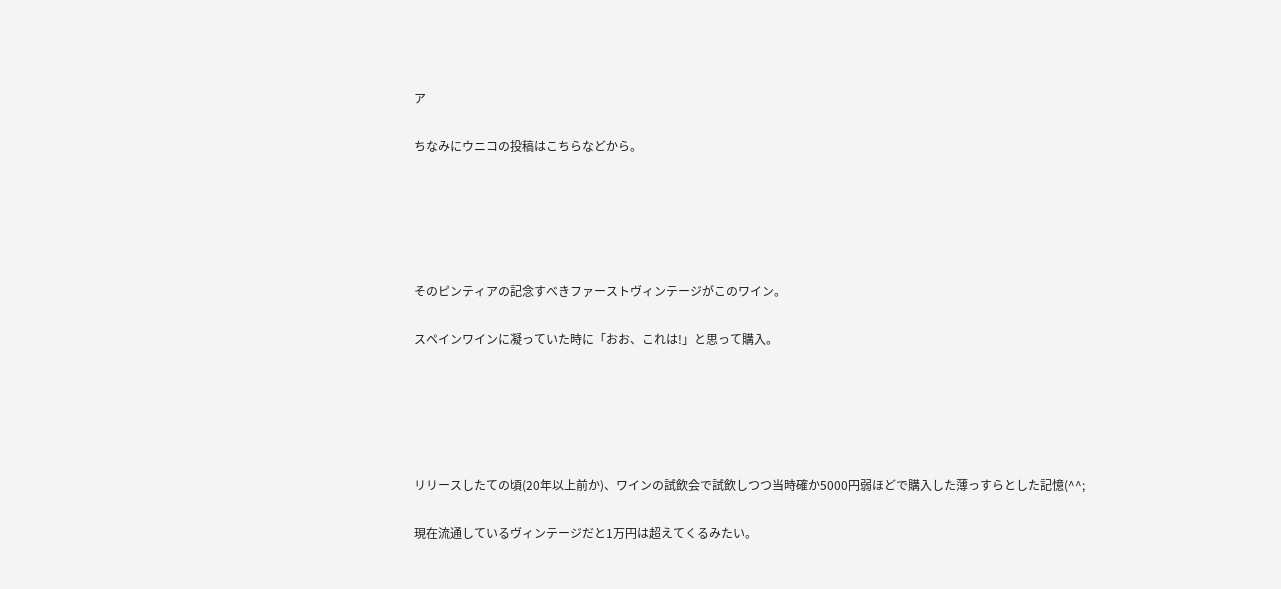ア

ちなみにウニコの投稿はこちらなどから。





そのピンティアの記念すべきファーストヴィンテージがこのワイン。

スペインワインに凝っていた時に「おお、これは!」と思って購入。





リリースしたての頃(20年以上前か)、ワインの試飲会で試飲しつつ当時確か5000円弱ほどで購入した薄っすらとした記憶(^^;

現在流通しているヴィンテージだと1万円は超えてくるみたい。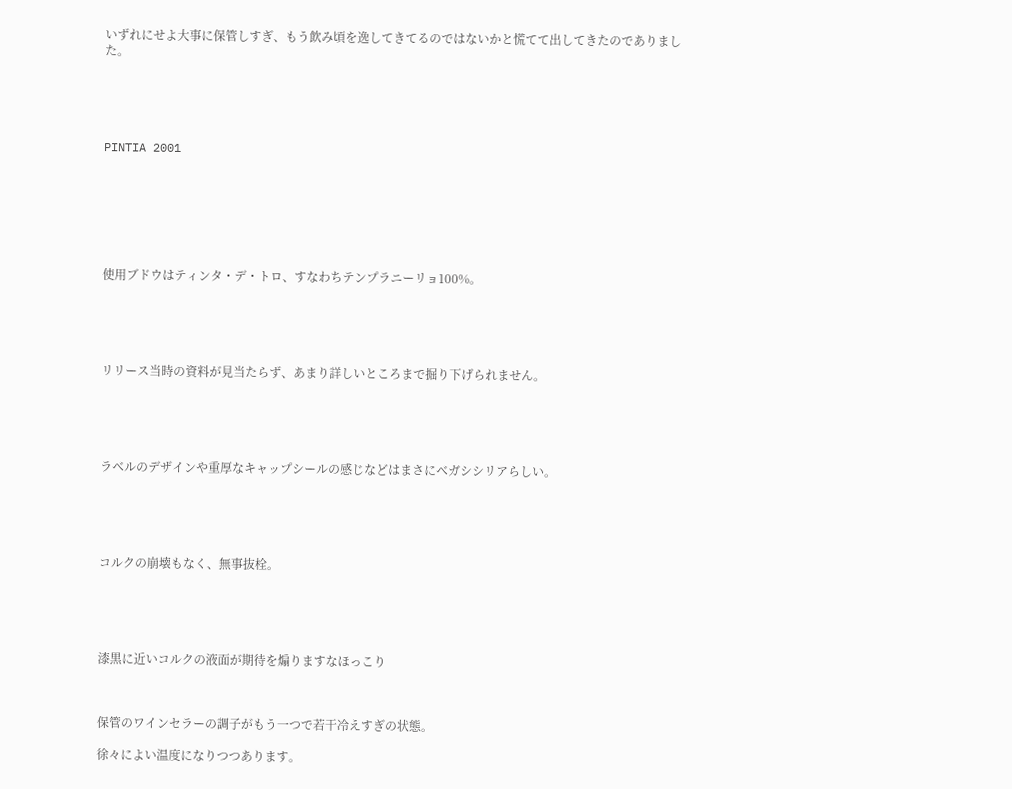いずれにせよ大事に保管しすぎ、もう飲み頃を逸してきてるのではないかと慌てて出してきたのでありました。





PINTIA 2001







使用ブドウはティンタ・デ・トロ、すなわちテンプラニーリョ100%。





リリース当時の資料が見当たらず、あまり詳しいところまで掘り下げられません。





ラベルのデザインや重厚なキャップシールの感じなどはまさにベガシシリアらしい。





コルクの崩壊もなく、無事抜栓。





漆黒に近いコルクの液面が期待を煽りますなほっこり



保管のワインセラーの調子がもう一つで若干冷えすぎの状態。

徐々によい温度になりつつあります。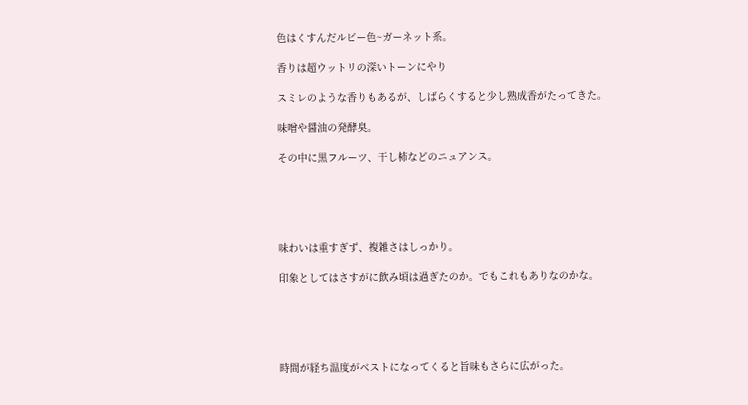色はくすんだルビー色~ガーネット系。

香りは超ウットリの深いトーンにやり

スミレのような香りもあるが、しばらくすると少し熟成香がたってきた。

味噌や醤油の発酵臭。

その中に黒フルーツ、干し柿などのニュアンス。





味わいは重すぎず、複雑さはしっかり。

印象としてはさすがに飲み頃は過ぎたのか。でもこれもありなのかな。





時間が経ち温度がベストになってくると旨味もさらに広がった。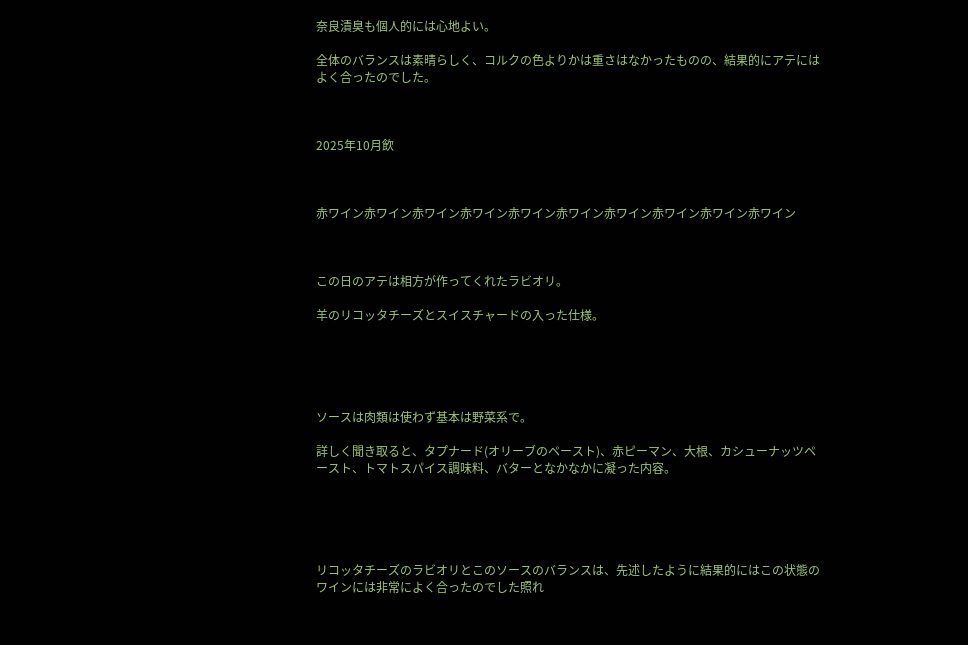奈良漬臭も個人的には心地よい。

全体のバランスは素晴らしく、コルクの色よりかは重さはなかったものの、結果的にアテにはよく合ったのでした。



2025年10月飲



赤ワイン赤ワイン赤ワイン赤ワイン赤ワイン赤ワイン赤ワイン赤ワイン赤ワイン赤ワイン



この日のアテは相方が作ってくれたラビオリ。

羊のリコッタチーズとスイスチャードの入った仕様。





ソースは肉類は使わず基本は野菜系で。

詳しく聞き取ると、タプナード(オリーブのペースト)、赤ピーマン、大根、カシューナッツペースト、トマトスパイス調味料、バターとなかなかに凝った内容。





リコッタチーズのラビオリとこのソースのバランスは、先述したように結果的にはこの状態のワインには非常によく合ったのでした照れ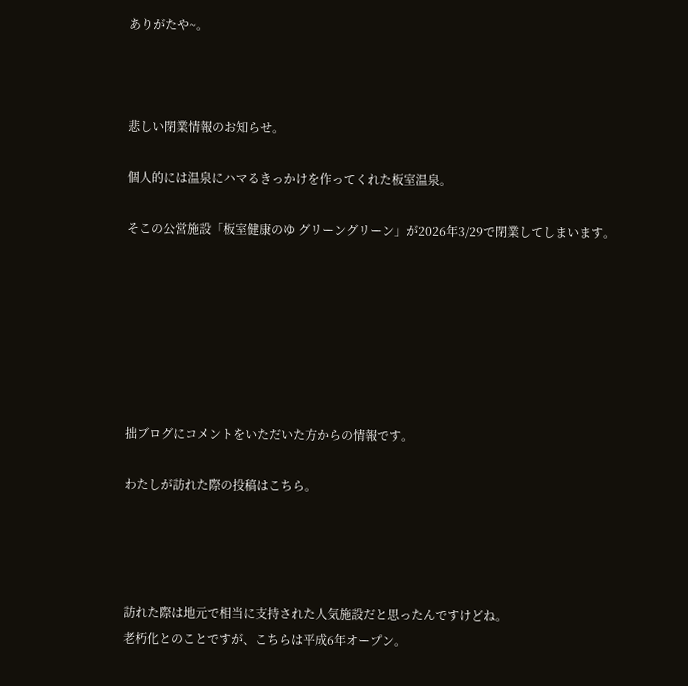ありがたや~。



悲しい閉業情報のお知らせ。

個人的には温泉にハマるきっかけを作ってくれた板室温泉。

そこの公営施設「板室健康のゆ グリーングリーン」が2026年3/29で閉業してしまいます。







拙ブログにコメントをいただいた方からの情報です。

わたしが訪れた際の投稿はこちら。




訪れた際は地元で相当に支持された人気施設だと思ったんですけどね。
老朽化とのことですが、こちらは平成6年オープン。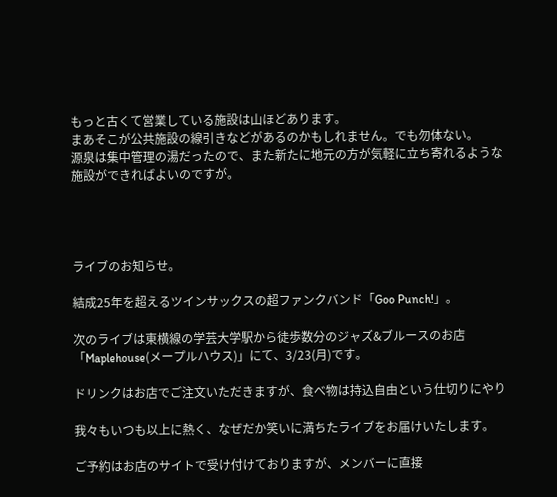もっと古くて営業している施設は山ほどあります。
まあそこが公共施設の線引きなどがあるのかもしれません。でも勿体ない。
源泉は集中管理の湯だったので、また新たに地元の方が気軽に立ち寄れるような施設ができればよいのですが。




ライブのお知らせ。

結成25年を超えるツインサックスの超ファンクバンド「Goo Punch!」。

次のライブは東横線の学芸大学駅から徒歩数分のジャズ&ブルースのお店「Maplehouse(メープルハウス)」にて、3/23(月)です。

ドリンクはお店でご注文いただきますが、食べ物は持込自由という仕切りにやり

我々もいつも以上に熱く、なぜだか笑いに満ちたライブをお届けいたします。

ご予約はお店のサイトで受け付けておりますが、メンバーに直接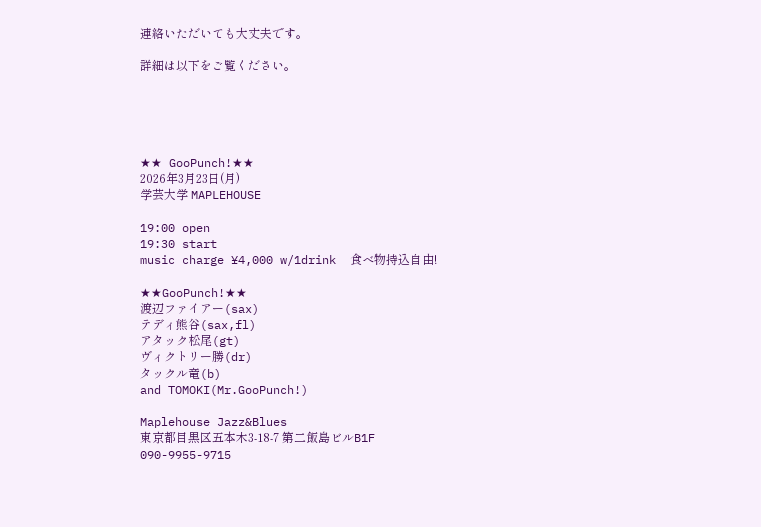連絡いただいても大丈夫です。

詳細は以下をご覧ください。





★★ GooPunch!★★
2026年3月23日(月)
学芸大学 MAPLEHOUSE

19:00 open
19:30 start
music charge ¥4,000 w/1drink  食べ物持込自由!

★★GooPunch!★★
渡辺ファイアー(sax)
テディ熊谷(sax,fl)
アタック松尾(gt)
ヴィクトリー勝(dr)
タックル竜(b)
and TOMOKI(Mr.GooPunch!)

Maplehouse Jazz&Blues
東京都目黒区五本木3-18-7 第二飯島ビルB1F
090-9955-9715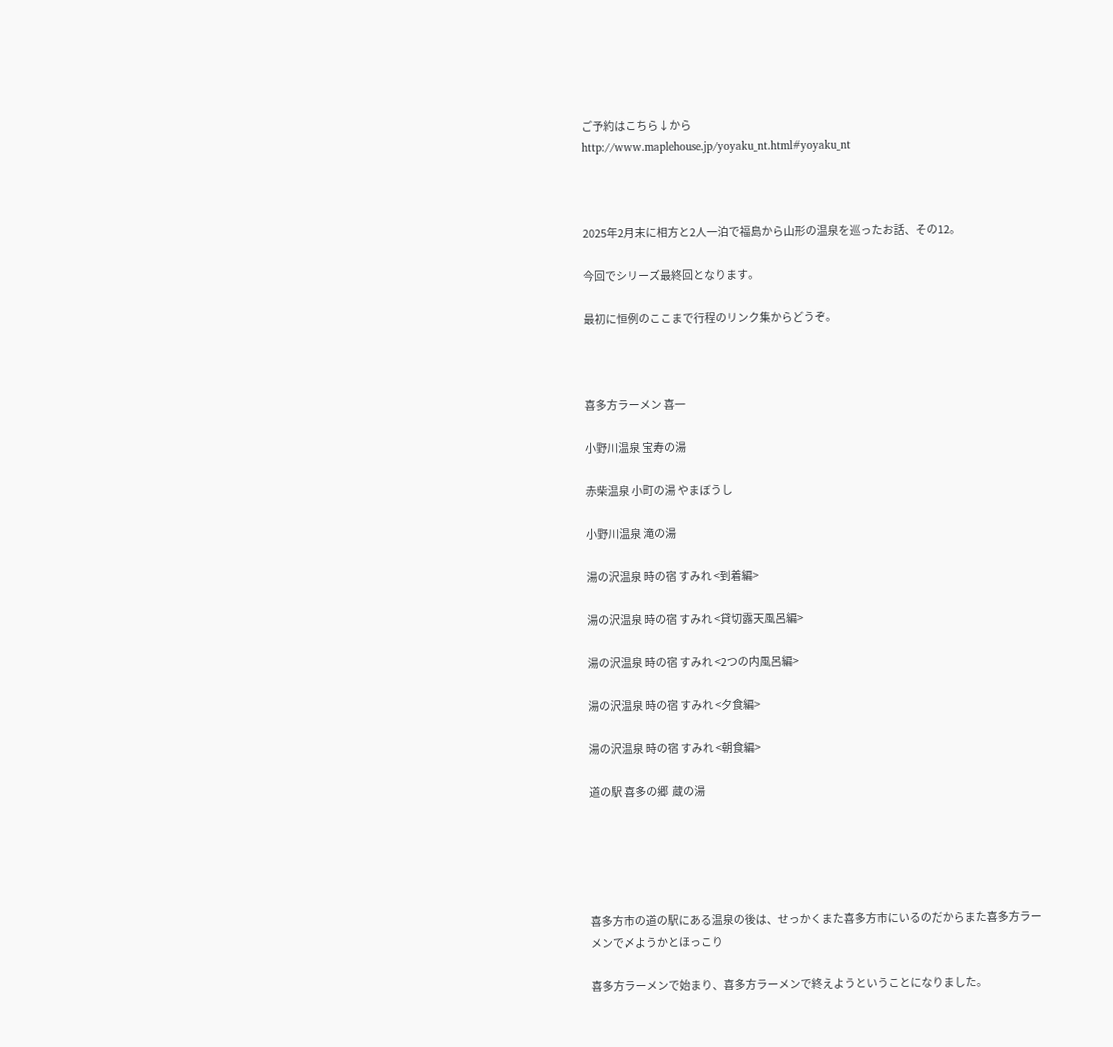ご予約はこちら↓から
http://www.maplehouse.jp/yoyaku_nt.html#yoyaku_nt



2025年2月末に相方と2人一泊で福島から山形の温泉を巡ったお話、その12。

今回でシリーズ最終回となります。

最初に恒例のここまで行程のリンク集からどうぞ。



喜多方ラーメン 喜一

小野川温泉 宝寿の湯

赤柴温泉 小町の湯 やまぼうし

小野川温泉 滝の湯

湯の沢温泉 時の宿 すみれ <到着編>

湯の沢温泉 時の宿 すみれ <貸切露天風呂編>

湯の沢温泉 時の宿 すみれ <2つの内風呂編>

湯の沢温泉 時の宿 すみれ <夕食編>

湯の沢温泉 時の宿 すみれ <朝食編>

道の駅 喜多の郷  蔵の湯





喜多方市の道の駅にある温泉の後は、せっかくまた喜多方市にいるのだからまた喜多方ラーメンで〆ようかとほっこり

喜多方ラーメンで始まり、喜多方ラーメンで終えようということになりました。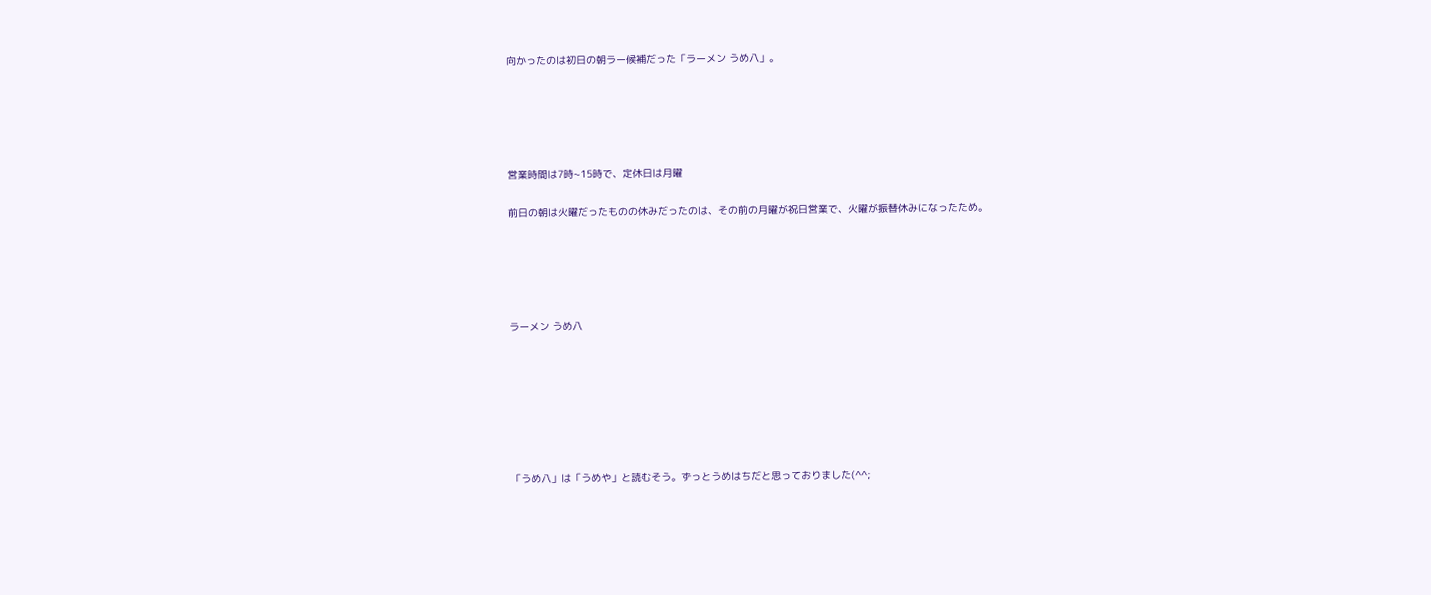向かったのは初日の朝ラー候補だった「ラーメン うめ八」。





営業時間は7時~15時で、定休日は月曜

前日の朝は火曜だったものの休みだったのは、その前の月曜が祝日営業で、火曜が振替休みになったため。





ラーメン うめ八







「うめ八」は「うめや」と読むそう。ずっとうめはちだと思っておりました(^^;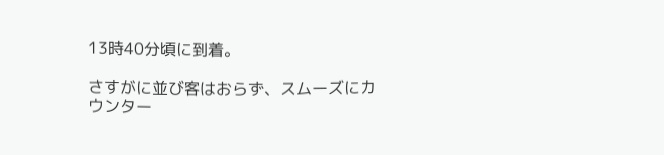13時40分頃に到着。

さすがに並び客はおらず、スムーズにカウンター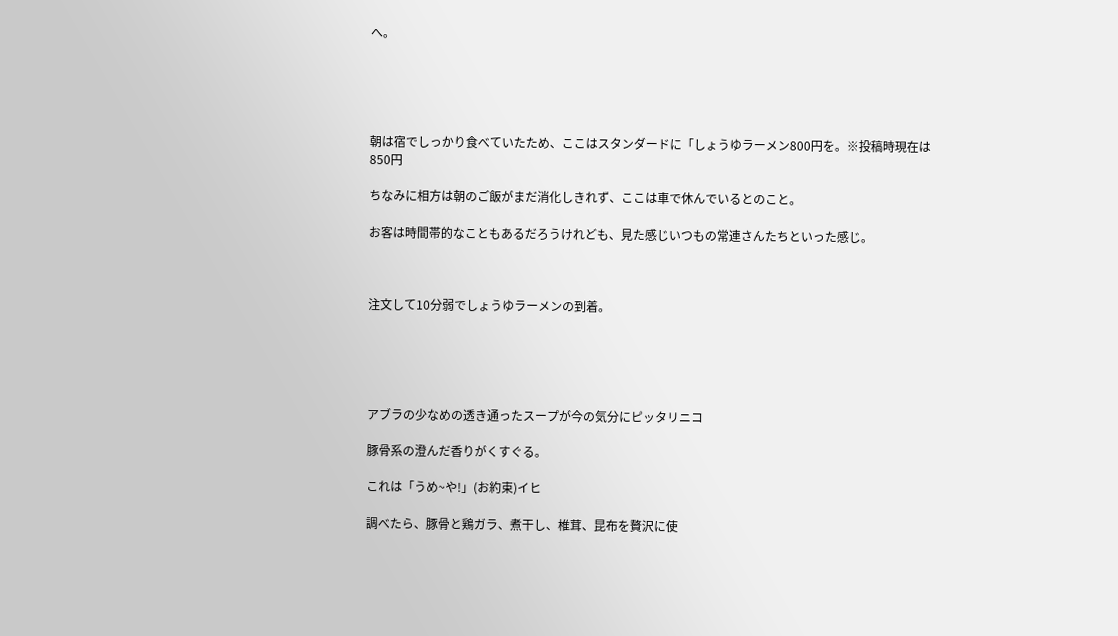へ。





朝は宿でしっかり食べていたため、ここはスタンダードに「しょうゆラーメン800円を。※投稿時現在は850円

ちなみに相方は朝のご飯がまだ消化しきれず、ここは車で休んでいるとのこと。

お客は時間帯的なこともあるだろうけれども、見た感じいつもの常連さんたちといった感じ。



注文して10分弱でしょうゆラーメンの到着。





アブラの少なめの透き通ったスープが今の気分にピッタリニコ

豚骨系の澄んだ香りがくすぐる。

これは「うめ~や!」(お約束)イヒ

調べたら、豚骨と鶏ガラ、煮干し、椎茸、昆布を贅沢に使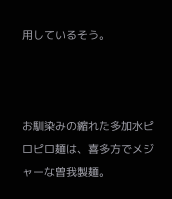用しているそう。



お馴染みの縮れた多加水ピロピロ麺は、喜多方でメジャーな曽我製麺。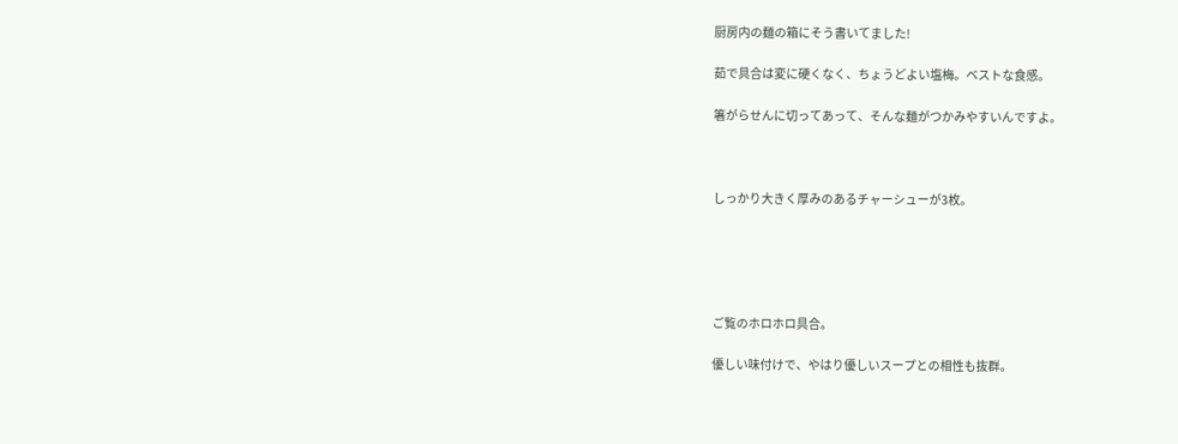厨房内の麺の箱にそう書いてました!

茹で具合は変に硬くなく、ちょうどよい塩梅。ベストな食感。

箸がらせんに切ってあって、そんな麺がつかみやすいんですよ。



しっかり大きく厚みのあるチャーシューが3枚。





ご覧のホロホロ具合。

優しい味付けで、やはり優しいスープとの相性も抜群。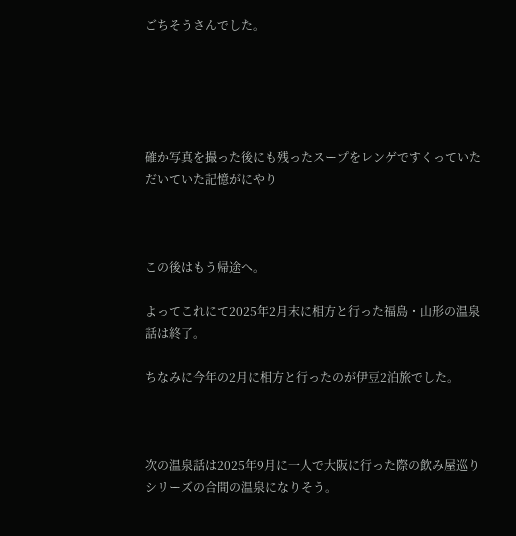ごちそうさんでした。





確か写真を撮った後にも残ったスープをレンゲですくっていただいていた記憶がにやり



この後はもう帰途へ。

よってこれにて2025年2月末に相方と行った福島・山形の温泉話は終了。

ちなみに今年の2月に相方と行ったのが伊豆2泊旅でした。



次の温泉話は2025年9月に一人で大阪に行った際の飲み屋巡りシリーズの合間の温泉になりそう。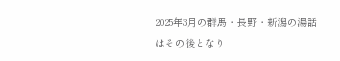2025年3月の群馬・長野・新潟の湯話はその後となり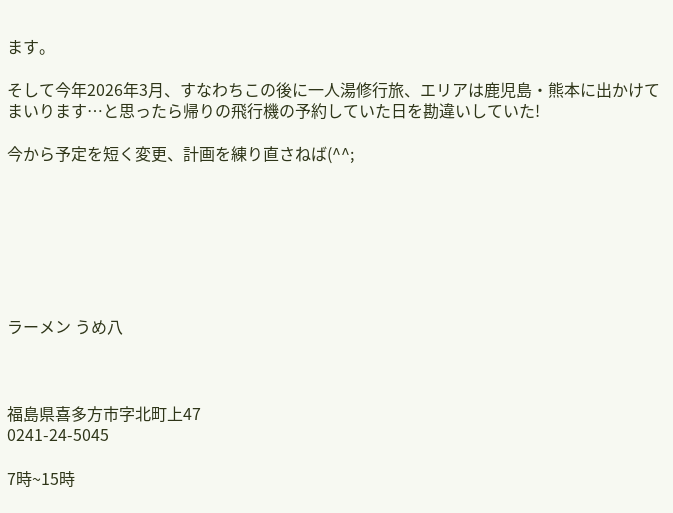ます。

そして今年2026年3月、すなわちこの後に一人湯修行旅、エリアは鹿児島・熊本に出かけてまいります…と思ったら帰りの飛行機の予約していた日を勘違いしていた!

今から予定を短く変更、計画を練り直さねば(^^;







ラーメン うめ八



福島県喜多方市字北町上47
0241-24-5045

7時~15時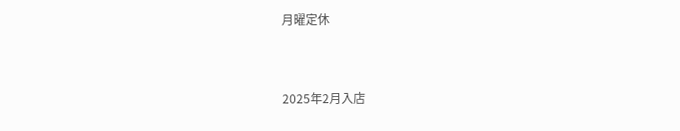月曜定休



2025年2月入店